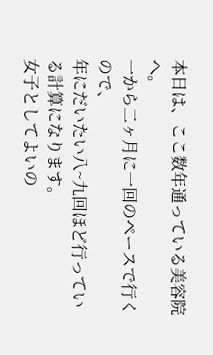本日は、ここ数年通っている美容院へ。
一から二ヶ月に一回のペースで行くので、
年にだいたい八~九回ほど行っている計算になります。
女子としてよいの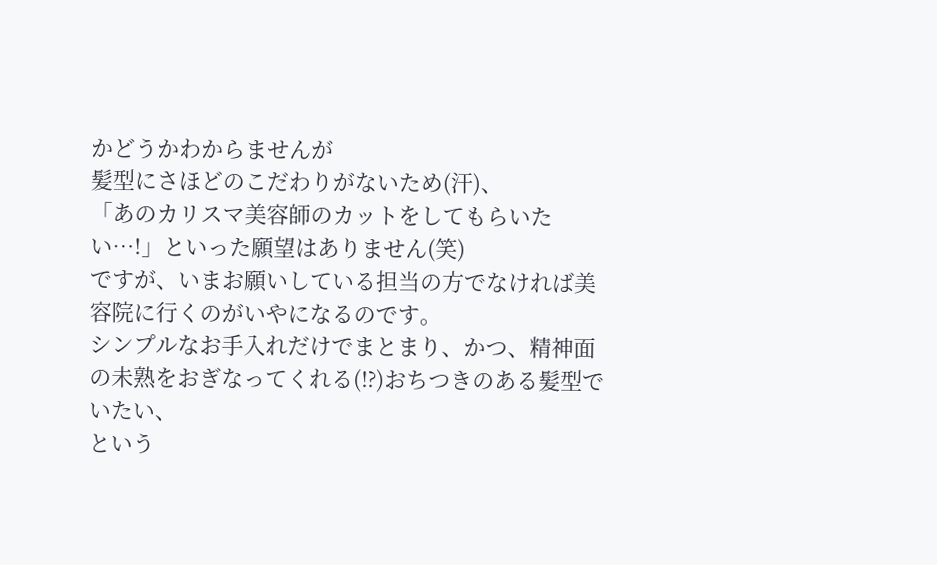かどうかわからませんが
髪型にさほどのこだわりがないため(汗)、
「あのカリスマ美容師のカットをしてもらいたい…!」といった願望はありません(笑)
ですが、いまお願いしている担当の方でなければ美容院に行くのがいやになるのです。
シンプルなお手入れだけでまとまり、かつ、精神面の未熟をおぎなってくれる(⁉)おちつきのある髪型でいたい、
という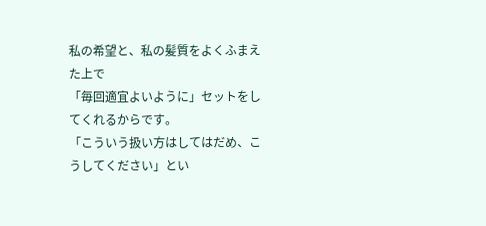私の希望と、私の髪質をよくふまえた上で
「毎回適宜よいように」セットをしてくれるからです。
「こういう扱い方はしてはだめ、こうしてください」とい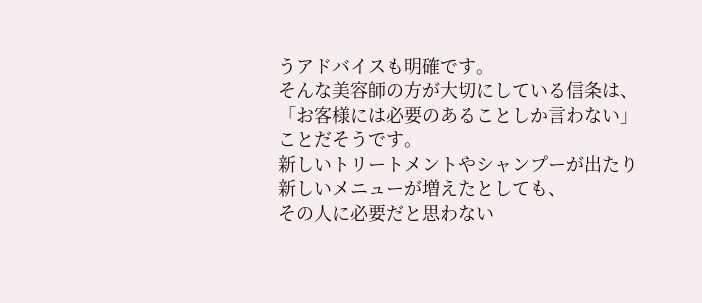うアドバイスも明確です。
そんな美容師の方が大切にしている信条は、
「お客様には必要のあることしか言わない」ことだそうです。
新しいトリートメントやシャンプーが出たり
新しいメニューが増えたとしても、
その人に必要だと思わない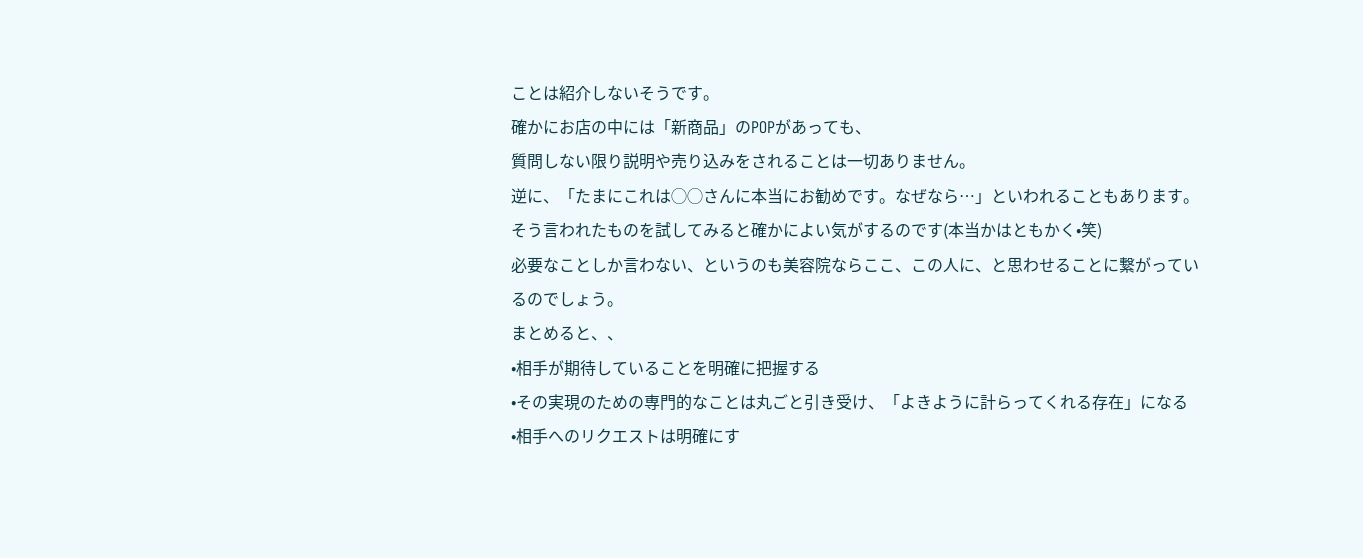ことは紹介しないそうです。
確かにお店の中には「新商品」のPOPがあっても、
質問しない限り説明や売り込みをされることは一切ありません。
逆に、「たまにこれは◯◯さんに本当にお勧めです。なぜなら…」といわれることもあります。
そう言われたものを試してみると確かによい気がするのです(本当かはともかく•笑)
必要なことしか言わない、というのも美容院ならここ、この人に、と思わせることに繋がっているのでしょう。
まとめると、、
•相手が期待していることを明確に把握する
•その実現のための専門的なことは丸ごと引き受け、「よきように計らってくれる存在」になる
•相手へのリクエストは明確にす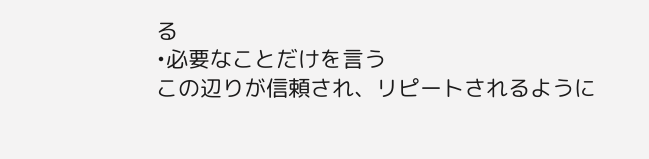る
•必要なことだけを言う
この辺りが信頼され、リピートされるように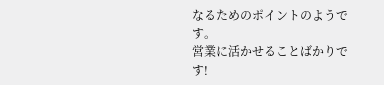なるためのポイントのようです。
営業に活かせることばかりです!